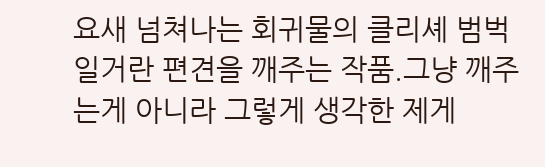요새 넘쳐나는 회귀물의 클리셰 범벅일거란 편견을 깨주는 작품.그냥 깨주는게 아니라 그렇게 생각한 제게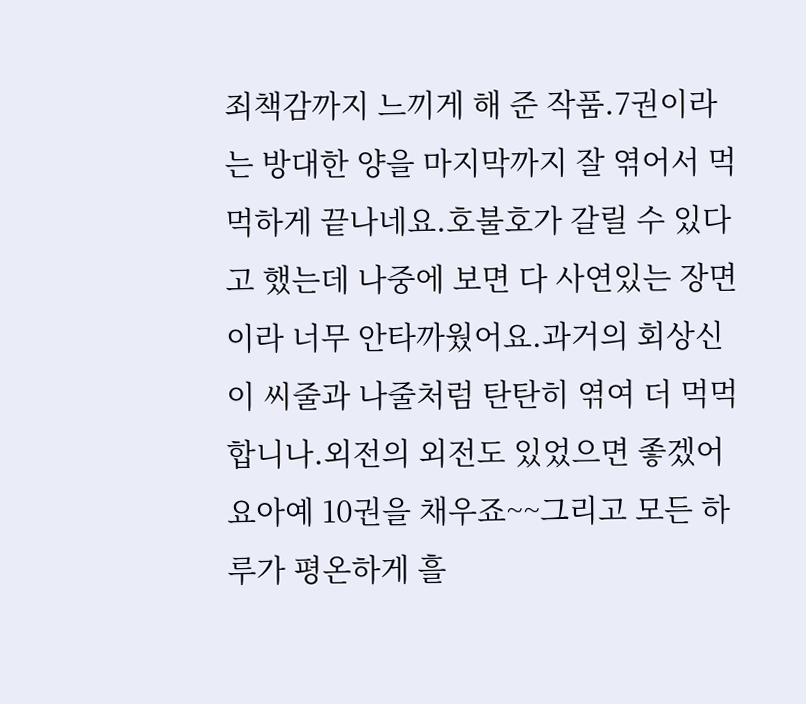죄책감까지 느끼게 해 준 작품.7권이라는 방대한 양을 마지막까지 잘 엮어서 먹먹하게 끝나네요.호불호가 갈릴 수 있다고 했는데 나중에 보면 다 사연있는 장면이라 너무 안타까웠어요.과거의 회상신이 씨줄과 나줄처럼 탄탄히 엮여 더 먹먹합니나.외전의 외전도 있었으면 좋겠어요아예 10권을 채우죠~~그리고 모든 하루가 평온하게 흘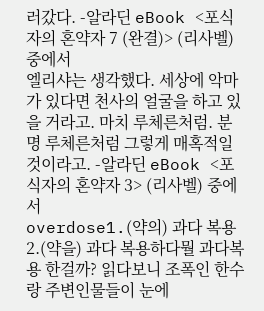러갔다. -알라딘 eBook <포식자의 혼약자 7 (완결)> (리사벨) 중에서
엘리샤는 생각했다. 세상에 악마가 있다면 천사의 얼굴을 하고 있을 거라고. 마치 루체른처럼. 분명 루체른처럼 그렇게 매혹적일 것이라고. -알라딘 eBook <포식자의 혼약자 3> (리사벨) 중에서
overdose1.(약의) 과다 복용2.(약을) 과다 복용하다뭘 과다복용 한걸까? 읽다보니 조폭인 한수랑 주변인물들이 눈에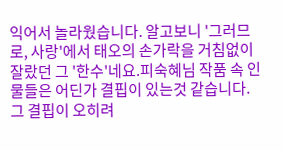익어서 놀라웠습니다. 알고보니 '그러므로, 사랑'에서 태오의 손가락을 거침없이 잘랐던 그 '한수'네요.피숙혜님 작품 속 인물들은 어딘가 결핍이 있는것 같습니다.그 결핍이 오히려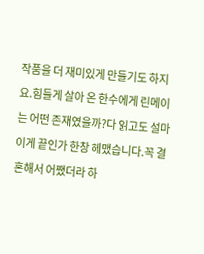작품을 더 재미있게 만들기도 하지요.힘들게 살아 온 한수에게 린메이는 어떤 존재였을까?다 읽고도 설마 이게 끝인가 한창 헤맸습니다.꼭 결혼해서 어쨌더라 하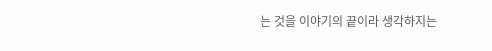는 것을 이야기의 끝이라 생각하지는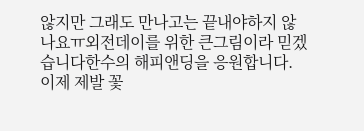않지만 그래도 만나고는 끝내야하지 않나요ㅠ외전데이를 위한 큰그림이라 믿겠습니다한수의 해피앤딩을 응원합니다. 이제 제발 꽃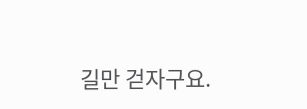길만 걷자구요.